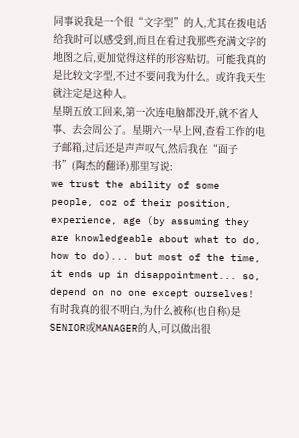同事说我是一个很“文字型”的人,尤其在拨电话给我时可以感受到,而且在看过我那些充满文字的地图之后,更加觉得这样的形容贴切。可能我真的是比较文字型,不过不要问我为什么。或许我天生就注定是这种人。
星期五放工回来,第一次连电脑都没开,就不省人事、去会周公了。星期六一早上网,查看工作的电子邮箱,过后还是声声叹气,然后我在“面子书”(陶杰的翻译)那里写说:
we trust the ability of some people, coz of their position, experience, age (by assuming they are knowledgeable about what to do, how to do)... but most of the time, it ends up in disappointment... so, depend on no one except ourselves!
有时我真的很不明白,为什么被称(也自称)是SENIOR或MANAGER的人,可以做出很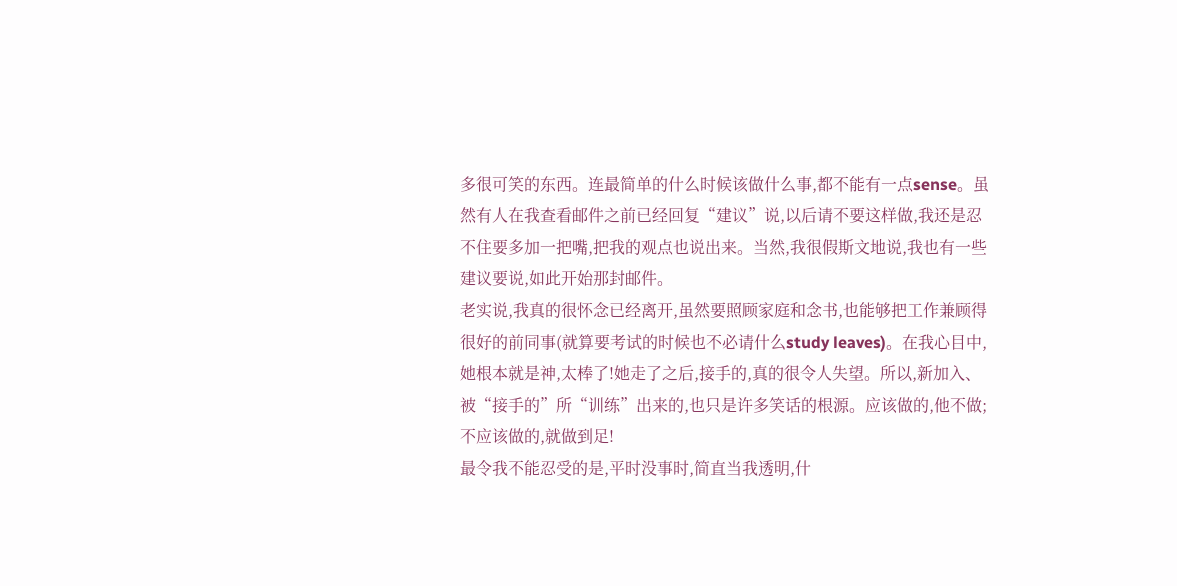多很可笑的东西。连最简单的什么时候该做什么事,都不能有一点sense。虽然有人在我查看邮件之前已经回复“建议”说,以后请不要这样做,我还是忍不住要多加一把嘴,把我的观点也说出来。当然,我很假斯文地说,我也有一些建议要说,如此开始那封邮件。
老实说,我真的很怀念已经离开,虽然要照顾家庭和念书,也能够把工作兼顾得很好的前同事(就算要考试的时候也不必请什么study leaves)。在我心目中,她根本就是神,太棒了!她走了之后,接手的,真的很令人失望。所以,新加入、被“接手的”所“训练”出来的,也只是许多笑话的根源。应该做的,他不做;不应该做的,就做到足!
最令我不能忍受的是,平时没事时,简直当我透明,什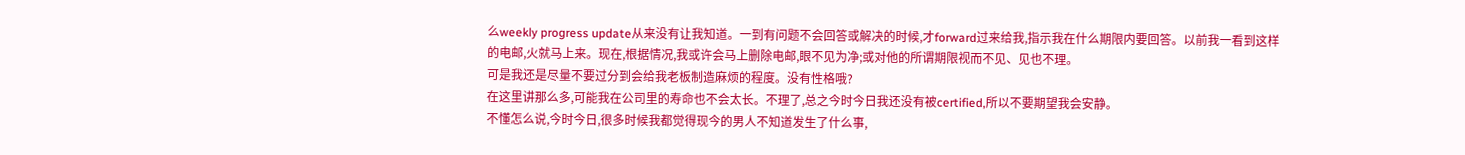么weekly progress update从来没有让我知道。一到有问题不会回答或解决的时候,才forward过来给我,指示我在什么期限内要回答。以前我一看到这样的电邮,火就马上来。现在,根据情况,我或许会马上删除电邮,眼不见为净;或对他的所谓期限视而不见、见也不理。
可是我还是尽量不要过分到会给我老板制造麻烦的程度。没有性格哦?
在这里讲那么多,可能我在公司里的寿命也不会太长。不理了,总之今时今日我还没有被certified,所以不要期望我会安静。
不懂怎么说,今时今日,很多时候我都觉得现今的男人不知道发生了什么事,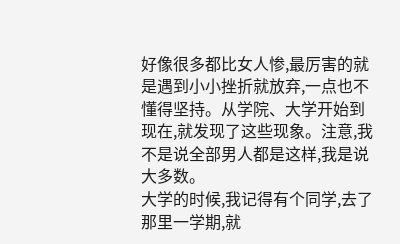好像很多都比女人惨,最厉害的就是遇到小小挫折就放弃,一点也不懂得坚持。从学院、大学开始到现在,就发现了这些现象。注意,我不是说全部男人都是这样,我是说大多数。
大学的时候,我记得有个同学,去了那里一学期,就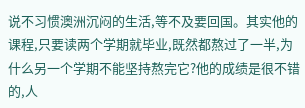说不习惯澳洲沉闷的生活,等不及要回国。其实他的课程,只要读两个学期就毕业,既然都熬过了一半,为什么另一个学期不能坚持熬完它?他的成绩是很不错的,人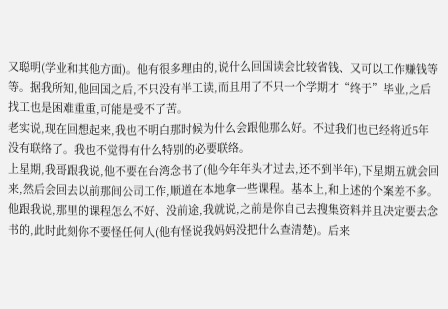又聪明(学业和其他方面)。他有很多理由的,说什么回国读会比较省钱、又可以工作赚钱等等。据我所知,他回国之后,不只没有半工读,而且用了不只一个学期才“终于”毕业,之后找工也是困难重重,可能是受不了苦。
老实说,现在回想起来,我也不明白那时候为什么会跟他那么好。不过我们也已经将近5年没有联络了。我也不觉得有什么特别的必要联络。
上星期,我哥跟我说,他不要在台湾念书了(他今年年头才过去,还不到半年),下星期五就会回来,然后会回去以前那间公司工作,顺道在本地拿一些课程。基本上,和上述的个案差不多。他跟我说,那里的课程怎么不好、没前途,我就说,之前是你自己去搜集资料并且决定要去念书的,此时此刻你不要怪任何人(他有怪说我妈妈没把什么查清楚)。后来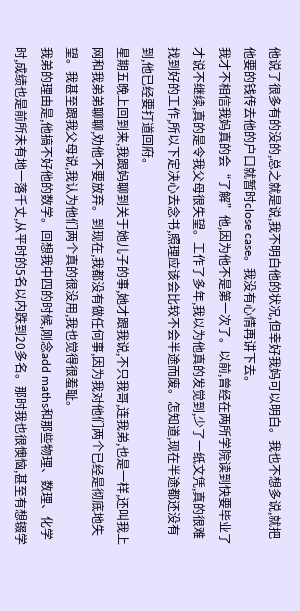他说了很多有的没的,总之就是说,我不明白他的状况,但幸好我妈可以明白。我也不想多说,就把他要的钱传去他的户口就暂时close case。我没有心情再讲下去。
我才不相信我妈真的会“了解”他,因为他不是第一次了。以前,曾经在两所学院读到快要毕业了才说不继续,真的是令我父母很失望。工作了多年,我以为他真的发觉到,少了一纸文凭,真的很难找到好的工作,所以下定决心去念书,照理应该会比较不会半途而废。怎知道,现在半途都还没有到,他已经要打道回府。
星期五晚上回到来,我跟妈聊到关于她儿子的事,她才跟我说,不只我哥,连我弟,也是一样,还叫我上网和我弟弟聊聊,劝他不要放弃。到现在,我都没有做任何事,因为我对他们两个已经是彻底地失望。我甚至跟我父母说,我认为他们两个真的很没用,我也觉得很羞耻。
我弟的理由是,他搞不好他的数学。回想我中四的时候,刚念add maths和那些物理、数理、化学时,成绩也是前所未有地一落千丈,从平时的5名以内跌到20多名。那时我也很懊恼,甚至有想辍学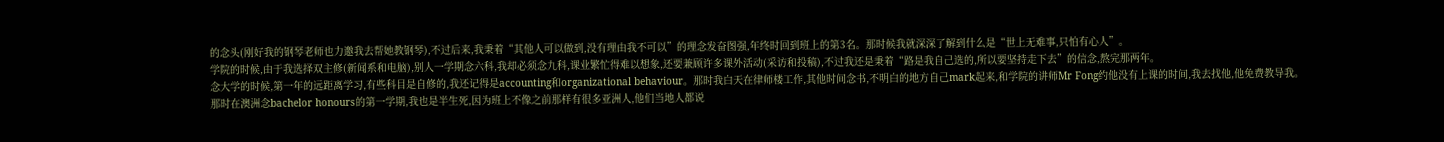的念头(刚好我的钢琴老师也力邀我去帮她教钢琴),不过后来,我秉着“其他人可以做到,没有理由我不可以”的理念发奋图强,年终时回到班上的第3名。那时候我就深深了解到什么是“世上无难事,只怕有心人”。
学院的时候,由于我选择双主修(新闻系和电脑),别人一学期念六科,我却必须念九科,课业繁忙得难以想象,还要兼顾许多课外活动(采访和投稿),不过我还是秉着“路是我自己选的,所以要坚持走下去”的信念,熬完那两年。
念大学的时候,第一年的远距离学习,有些科目是自修的,我还记得是accounting和organizational behaviour。那时我白天在律师楼工作,其他时间念书,不明白的地方自己mark起来,和学院的讲师Mr Fong约他没有上课的时间,我去找他,他免费教导我。
那时在澳洲念bachelor honours的第一学期,我也是半生死,因为班上不像之前那样有很多亚洲人,他们当地人都说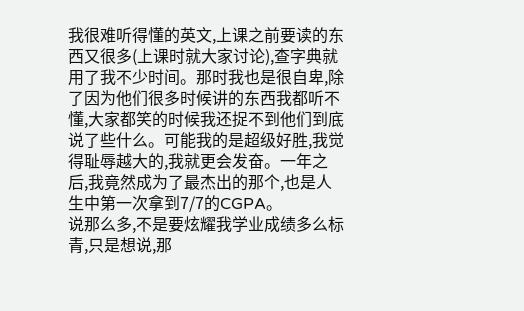我很难听得懂的英文,上课之前要读的东西又很多(上课时就大家讨论),查字典就用了我不少时间。那时我也是很自卑,除了因为他们很多时候讲的东西我都听不懂,大家都笑的时候我还捉不到他们到底说了些什么。可能我的是超级好胜,我觉得耻辱越大的,我就更会发奋。一年之后,我竟然成为了最杰出的那个,也是人生中第一次拿到7/7的CGPA。
说那么多,不是要炫耀我学业成绩多么标青,只是想说,那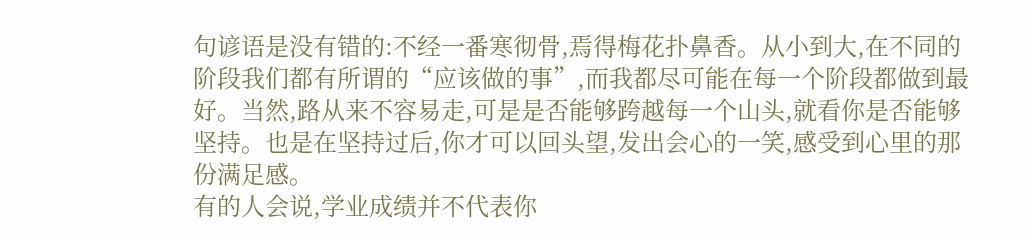句谚语是没有错的:不经一番寒彻骨,焉得梅花扑鼻香。从小到大,在不同的阶段我们都有所谓的“应该做的事”,而我都尽可能在每一个阶段都做到最好。当然,路从来不容易走,可是是否能够跨越每一个山头,就看你是否能够坚持。也是在坚持过后,你才可以回头望,发出会心的一笑,感受到心里的那份满足感。
有的人会说,学业成绩并不代表你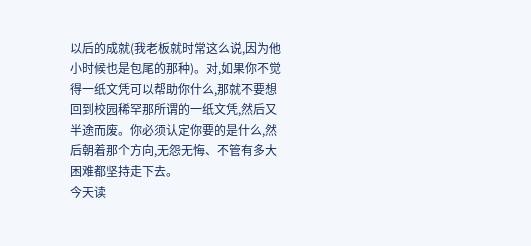以后的成就(我老板就时常这么说,因为他小时候也是包尾的那种)。对,如果你不觉得一纸文凭可以帮助你什么,那就不要想回到校园稀罕那所谓的一纸文凭,然后又半途而废。你必须认定你要的是什么,然后朝着那个方向,无怨无悔、不管有多大困难都坚持走下去。
今天读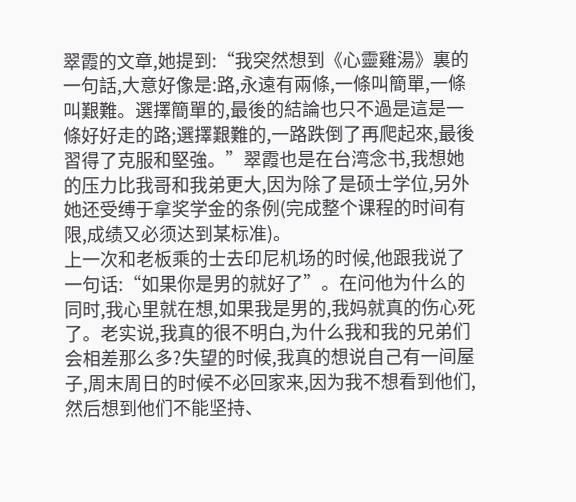翠霞的文章,她提到:“我突然想到《心靈雞湯》裏的一句話,大意好像是:路,永遠有兩條,一條叫簡單,一條叫艱難。選擇簡單的,最後的結論也只不過是這是一條好好走的路;選擇艱難的,一路跌倒了再爬起來,最後習得了克服和堅強。”翠霞也是在台湾念书,我想她的压力比我哥和我弟更大,因为除了是硕士学位,另外她还受缚于拿奖学金的条例(完成整个课程的时间有限,成绩又必须达到某标准)。
上一次和老板乘的士去印尼机场的时候,他跟我说了一句话:“如果你是男的就好了”。在问他为什么的同时,我心里就在想,如果我是男的,我妈就真的伤心死了。老实说,我真的很不明白,为什么我和我的兄弟们会相差那么多?失望的时候,我真的想说自己有一间屋子,周末周日的时候不必回家来,因为我不想看到他们,然后想到他们不能坚持、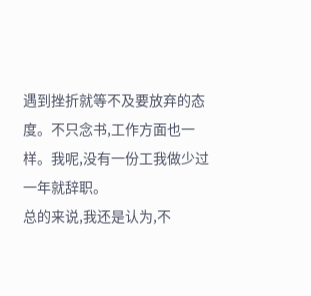遇到挫折就等不及要放弃的态度。不只念书,工作方面也一样。我呢,没有一份工我做少过一年就辞职。
总的来说,我还是认为,不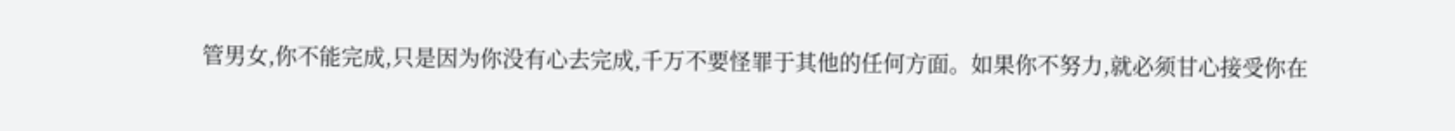管男女,你不能完成,只是因为你没有心去完成,千万不要怪罪于其他的任何方面。如果你不努力,就必须甘心接受你在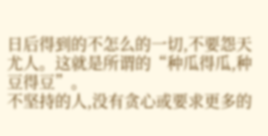日后得到的不怎么的一切,不要怨天尤人。这就是所谓的“种瓜得瓜,种豆得豆”。
不坚持的人,没有贪心或要求更多的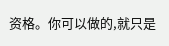资格。你可以做的,就只是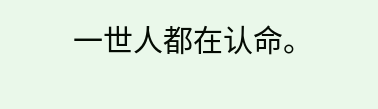一世人都在认命。